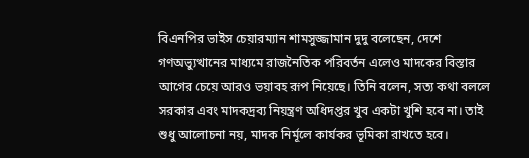বিএনপির ভাইস চেয়ারম্যান শামসুজ্জামান দুদু বলেছেন, দেশে গণঅভ্যুত্থানের মাধ্যমে রাজনৈতিক পরিবর্তন এলেও মাদকের বিস্তার আগের চেয়ে আরও ভয়াবহ রূপ নিয়েছে। তিনি বলেন, সত্য কথা বললে সরকার এবং মাদকদ্রব্য নিয়ন্ত্রণ অধিদপ্তর খুব একটা খুশি হবে না। তাই শুধু আলোচনা নয়, মাদক নির্মূলে কার্যকর ভূমিকা রাখতে হবে।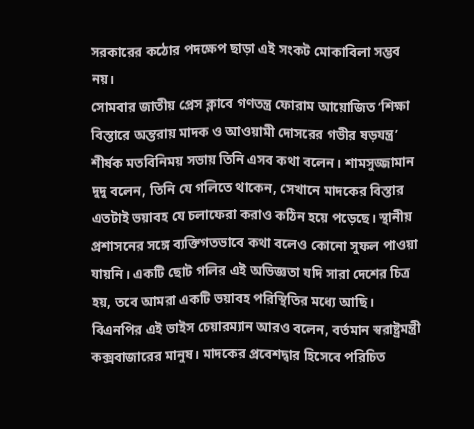সরকারের কঠোর পদক্ষেপ ছাড়া এই সংকট মোকাবিলা সম্ভব নয়।
সোমবার জাতীয় প্রেস ক্লাবে গণতন্ত্র ফোরাম আয়োজিত ‘শিক্ষা বিস্তারে অন্তরায় মাদক ও আওয়ামী দোসরের গভীর ষড়যন্ত্র’ শীর্ষক মতবিনিময় সভায় তিনি এসব কথা বলেন। শামসুজ্জামান দুদু বলেন, তিনি যে গলিতে থাকেন, সেখানে মাদকের বিস্তার এতটাই ভয়াবহ যে চলাফেরা করাও কঠিন হয়ে পড়েছে। স্থানীয় প্রশাসনের সঙ্গে ব্যক্তিগতভাবে কথা বলেও কোনো সুফল পাওয়া যায়নি। একটি ছোট গলির এই অভিজ্ঞতা যদি সারা দেশের চিত্র হয়, তবে আমরা একটি ভয়াবহ পরিস্থিতির মধ্যে আছি।
বিএনপির এই ভাইস চেয়ারম্যান আরও বলেন, বর্তমান স্বরাষ্ট্রমন্ত্রী কক্সবাজারের মানুষ। মাদকের প্রবেশদ্বার হিসেবে পরিচিত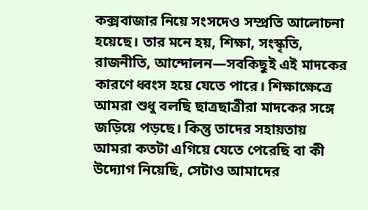কক্সবাজার নিয়ে সংসদেও সম্প্রতি আলোচনা হয়েছে। তার মনে হয়, শিক্ষা, সংস্কৃতি, রাজনীতি, আন্দোলন—সবকিছুই এই মাদকের কারণে ধ্বংস হয়ে যেতে পারে। শিক্ষাক্ষেত্রে আমরা শুধু বলছি ছাত্রছাত্রীরা মাদকের সঙ্গে জড়িয়ে পড়ছে। কিন্তু তাদের সহায়তায় আমরা কতটা এগিয়ে যেতে পেরেছি বা কী উদ্যোগ নিয়েছি, সেটাও আমাদের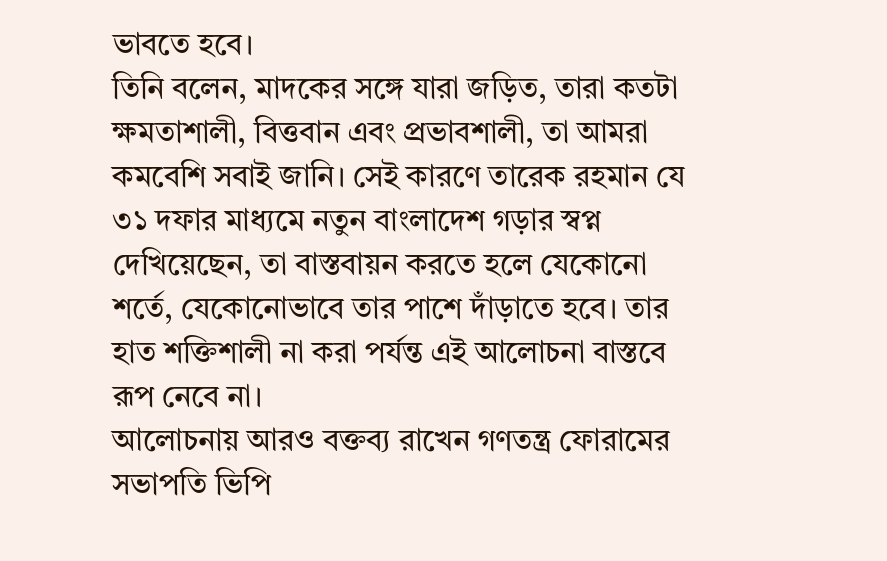ভাবতে হবে।
তিনি বলেন, মাদকের সঙ্গে যারা জড়িত, তারা কতটা ক্ষমতাশালী, বিত্তবান এবং প্রভাবশালী, তা আমরা কমবেশি সবাই জানি। সেই কারণে তারেক রহমান যে ৩১ দফার মাধ্যমে নতুন বাংলাদেশ গড়ার স্বপ্ন দেখিয়েছেন, তা বাস্তবায়ন করতে হলে যেকোনো শর্তে, যেকোনোভাবে তার পাশে দাঁড়াতে হবে। তার হাত শক্তিশালী না করা পর্যন্ত এই আলোচনা বাস্তবে রূপ নেবে না।
আলোচনায় আরও বক্তব্য রাখেন গণতন্ত্র ফোরামের সভাপতি ভিপি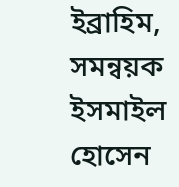ইব্রাহিম, সমন্বয়ক ইসমাইল হোসেন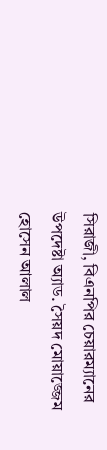সিরাজী, বিএনপির চেয়ারম্যানের উপদেষ্টা অ্যাড. সৈয়দ মোয়াজ্জেম হোসেন আলাল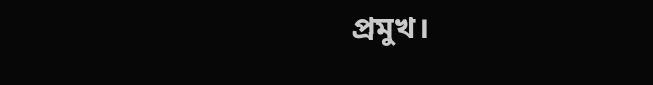প্রমুখ।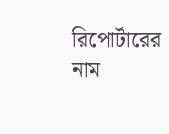রিপোর্টারের নাম